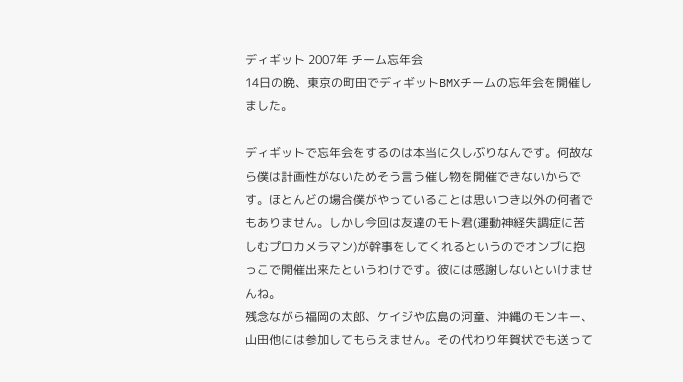ディギット 2007年 チーム忘年会
14日の晩、東京の町田でディギットBMXチームの忘年会を開催しました。

ディギットで忘年会をするのは本当に久しぶりなんです。何故なら僕は計画性がないためそう言う催し物を開催できないからです。ほとんどの場合僕がやっていることは思いつき以外の何者でもありません。しかし今回は友達のモト君(運動神経失調症に苦しむプロカメラマン)が幹事をしてくれるというのでオンブに抱っこで開催出来たというわけです。彼には感謝しないといけませんね。
残念ながら福岡の太郎、ケイジや広島の河童、沖縄のモンキー、山田他には参加してもらえません。その代わり年賀状でも送って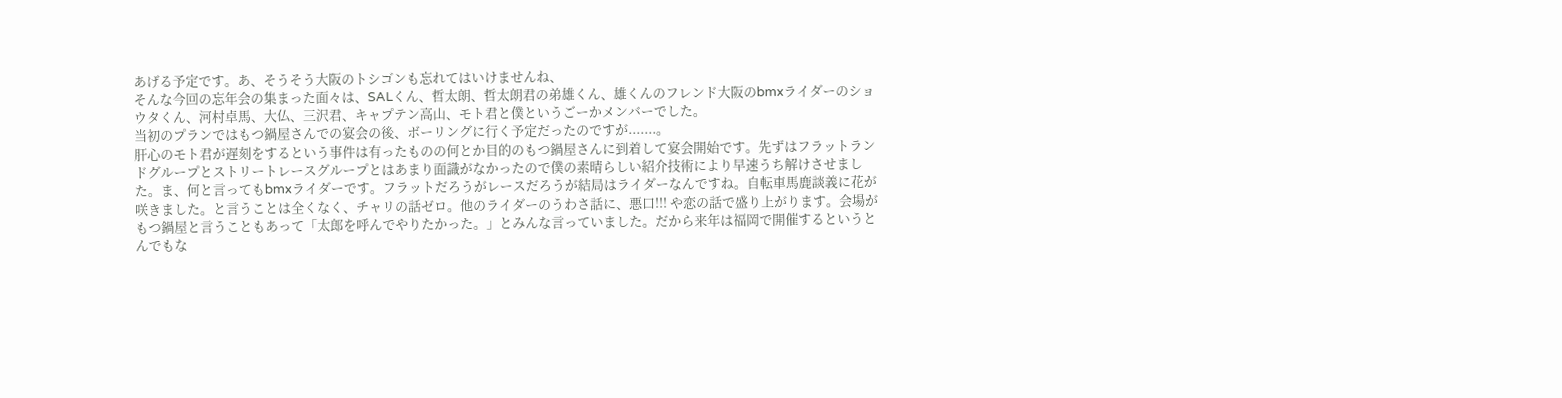あげる予定です。あ、そうそう大阪のトシゴンも忘れてはいけませんね、
そんな今回の忘年会の集まった面々は、SALくん、哲太朗、哲太朗君の弟雄くん、雄くんのフレンド大阪のbmxライダーのショウタくん、河村卓馬、大仏、三沢君、キャプテン高山、モト君と僕というごーかメンバーでした。
当初のプランではもつ鍋屋さんでの宴会の後、ボーリングに行く予定だったのですが.......。
肝心のモト君が遅刻をするという事件は有ったものの何とか目的のもつ鍋屋さんに到着して宴会開始です。先ずはフラットランドグループとストリートレースグループとはあまり面識がなかったので僕の素晴らしい紹介技術により早速うち解けさせました。ま、何と言ってもbmxライダーです。フラットだろうがレースだろうが結局はライダーなんですね。自転車馬鹿談義に花が咲きました。と言うことは全くなく、チャリの話ゼロ。他のライダーのうわさ話に、悪口!!! や恋の話で盛り上がります。会場がもつ鍋屋と言うこともあって「太郎を呼んでやりたかった。」とみんな言っていました。だから来年は福岡で開催するというとんでもな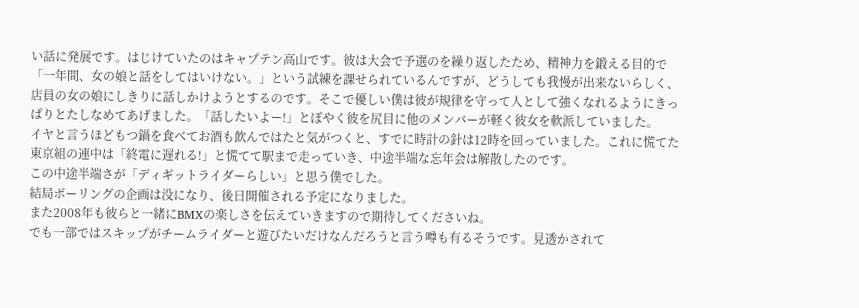い話に発展です。はじけていたのはキャプテン高山です。彼は大会で予選のを繰り返したため、精神力を鍛える目的で「一年間、女の娘と話をしてはいけない。」という試練を課せられているんですが、どうしても我慢が出来ないらしく、店員の女の娘にしきりに話しかけようとするのです。そこで優しい僕は彼が規律を守って人として強くなれるようにきっぱりとたしなめてあげました。「話したいよー!」とぼやく彼を尻目に他のメンバーが軽く彼女を軟派していました。
イヤと言うほどもつ鍋を食べてお酒も飲んではたと気がつくと、すでに時計の針は12時を回っていました。これに慌てた東京組の連中は「終電に遅れる!」と慌てて駅まで走っていき、中途半端な忘年会は解散したのです。
この中途半端さが「ディギットライダーらしい」と思う僕でした。
結局ボーリングの企画は没になり、後日開催される予定になりました。
また2008年も彼らと一緒にBMXの楽しさを伝えていきますので期待してくださいね。
でも一部ではスキップがチームライダーと遊びたいだけなんだろうと言う噂も有るそうです。見透かされて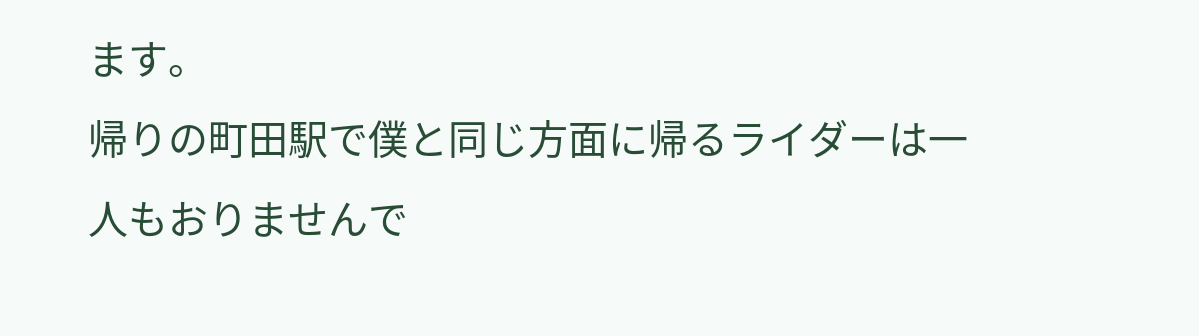ます。
帰りの町田駅で僕と同じ方面に帰るライダーは一人もおりませんで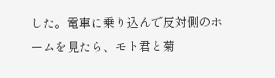した。電車に乗り込んで反対側のホームを見たら、モト君と菊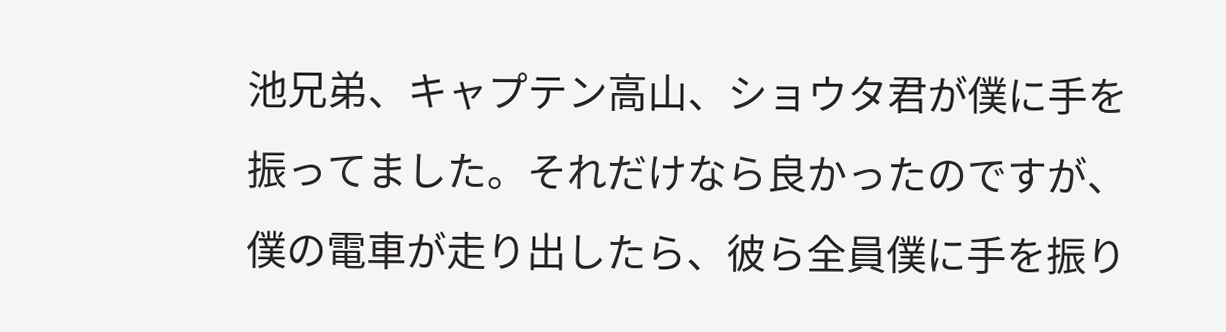池兄弟、キャプテン高山、ショウタ君が僕に手を振ってました。それだけなら良かったのですが、僕の電車が走り出したら、彼ら全員僕に手を振り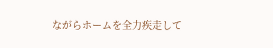ながらホームを全力疾走して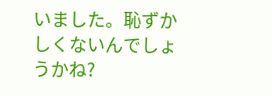いました。恥ずかしくないんでしょうかね?